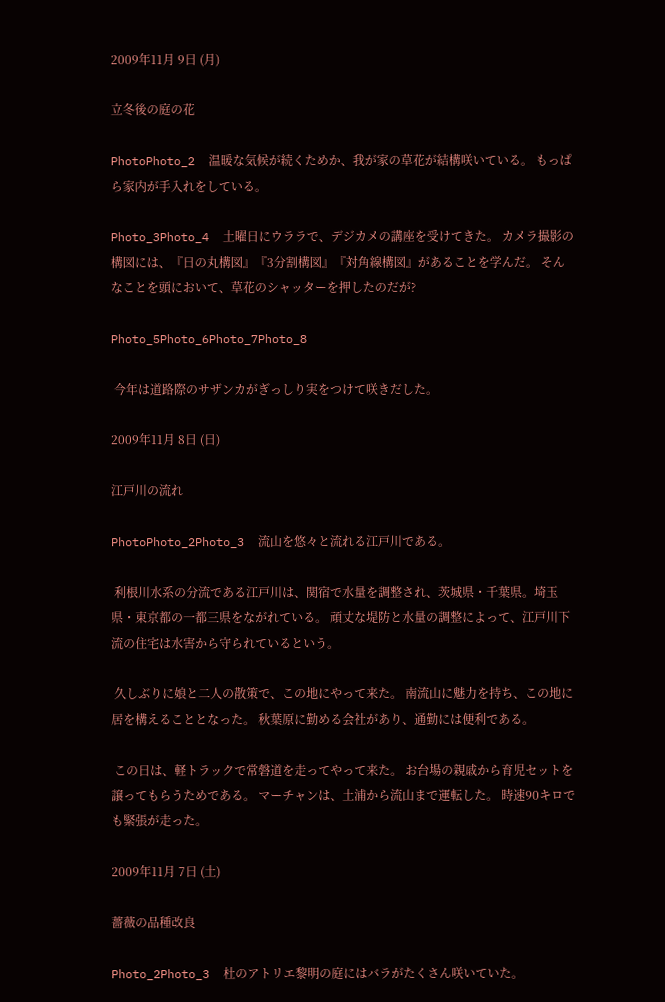2009年11月 9日 (月)

立冬後の庭の花

PhotoPhoto_2  温暖な気候が続くためか、我が家の草花が結構咲いている。 もっぱら家内が手入れをしている。

Photo_3Photo_4  土曜日にウララで、デジカメの講座を受けてきた。 カメラ撮影の構図には、『日の丸構図』『3分割構図』『対角線構図』があることを学んだ。 そんなことを頭において、草花のシャッターを押したのだが?

Photo_5Photo_6Photo_7Photo_8

 今年は道路際のサザンカがぎっしり実をつけて咲きだした。

2009年11月 8日 (日)

江戸川の流れ

PhotoPhoto_2Photo_3  流山を悠々と流れる江戸川である。

 利根川水系の分流である江戸川は、関宿で水量を調整され、茨城県・千葉県。埼玉県・東京都の一都三県をながれている。 頑丈な堤防と水量の調整によって、江戸川下流の住宅は水害から守られているという。

 久しぶりに娘と二人の散策で、この地にやって来た。 南流山に魅力を持ち、この地に居を構えることとなった。 秋葉原に勤める会社があり、通勤には便利である。

 この日は、軽トラックで常磐道を走ってやって来た。 お台場の親戚から育児セットを譲ってもらうためである。 マーチャンは、土浦から流山まで運転した。 時速90キロでも緊張が走った。

2009年11月 7日 (土)

薔薇の品種改良

Photo_2Photo_3  杜のアトリエ黎明の庭にはバラがたくさん咲いていた。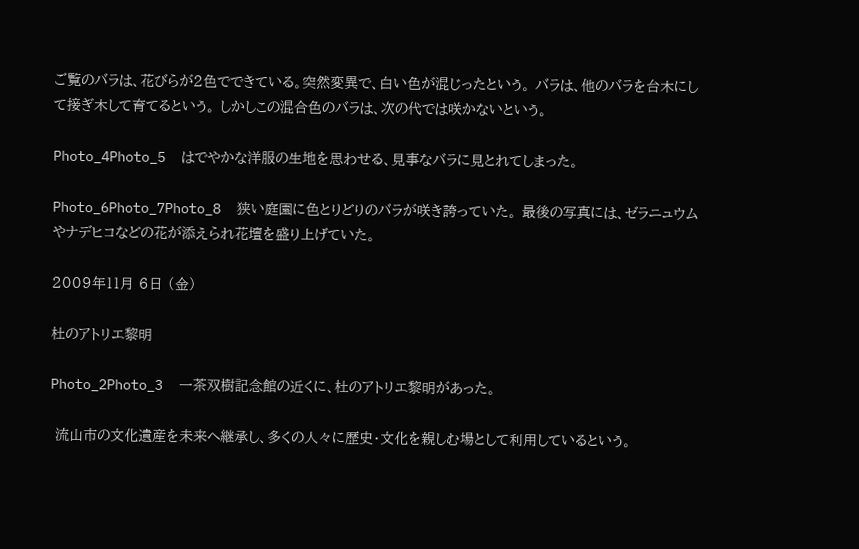ご覧のバラは、花びらが2色でできている。突然変異で、白い色が混じったという。 バラは、他のバラを台木にして接ぎ木して育てるという。 しかしこの混合色のバラは、次の代では咲かないという。

Photo_4Photo_5  はでやかな洋服の生地を思わせる、見事なバラに見とれてしまった。

Photo_6Photo_7Photo_8  狭い庭園に色とりどりのバラが咲き誇っていた。 最後の写真には、ゼラニュウムやナデヒコなどの花が添えられ花壇を盛り上げていた。

2009年11月 6日 (金)

杜のアトリエ黎明

Photo_2Photo_3  一茶双樹記念館の近くに、杜のアトリエ黎明があった。

 流山市の文化遺産を未来へ継承し、多くの人々に歴史・文化を親しむ場として利用しているという。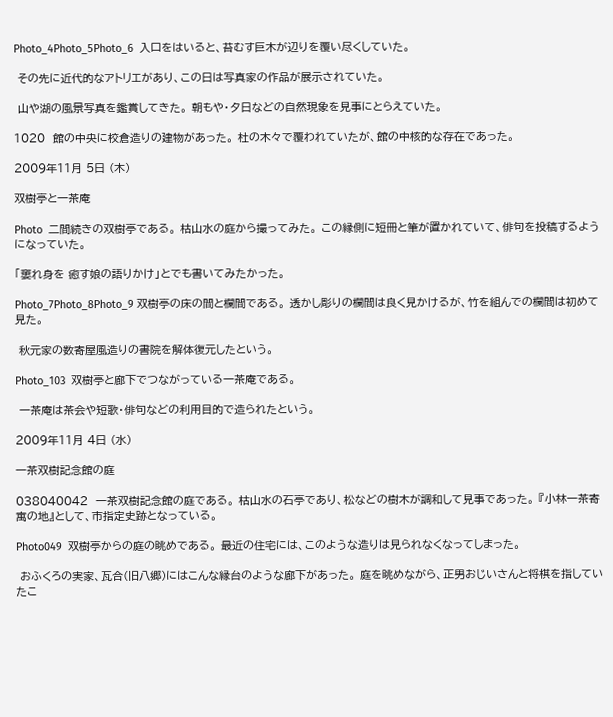Photo_4Photo_5Photo_6  入口をはいると、苔むす巨木が辺りを覆い尽くしていた。

 その先に近代的なアトリエがあり、この日は写真家の作品が展示されていた。

 山や湖の風景写真を鑑賞してきた。 朝もや・夕日などの自然現象を見事にとらえていた。

1020  館の中央に校倉造りの建物があった。 杜の木々で覆われていたが、館の中核的な存在であった。

2009年11月 5日 (木)

双樹亭と一茶庵

Photo  二間続きの双樹亭である。 枯山水の庭から撮ってみた。 この縁側に短冊と筆が置かれていて、俳句を投稿するようになっていた。

「窶れ身を 癒す娘の語りかけ」とでも書いてみたかった。

Photo_7Photo_8Photo_9 双樹亭の床の間と欄間である。 透かし彫りの欄間は良く見かけるが、竹を組んでの欄間は初めて見た。

 秋元家の数寄屋風造りの書院を解体復元したという。

Photo_103  双樹亭と廊下でつながっている一茶庵である。

 一茶庵は茶会や短歌・俳句などの利用目的で造られたという。

2009年11月 4日 (水)

一茶双樹記念館の庭

038040042  一茶双樹記念館の庭である。 枯山水の石亭であり、松などの樹木が調和して見事であった。 『小林一茶寄寓の地』として、市指定史跡となっている。

Photo049  双樹亭からの庭の眺めである。 最近の住宅には、このような造りは見られなくなってしまった。

 おふくろの実家、瓦合(旧八郷)にはこんな縁台のような廊下があった。 庭を眺めながら、正男おじいさんと将棋を指していたこ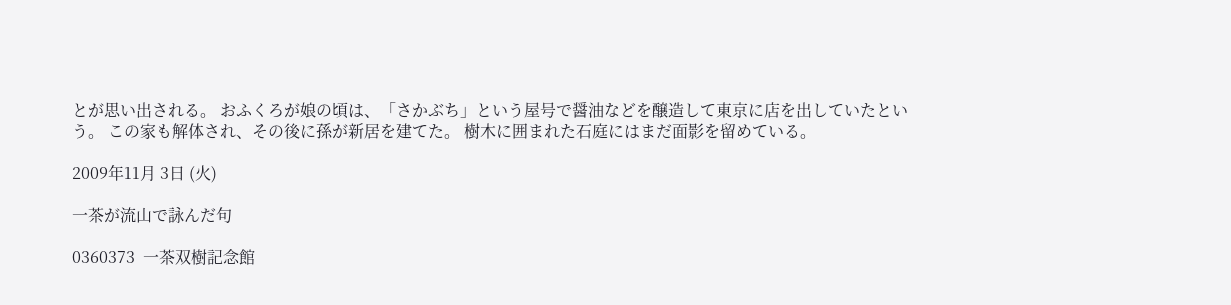とが思い出される。 おふくろが娘の頃は、「さかぶち」という屋号で醤油などを醸造して東京に店を出していたという。 この家も解体され、その後に孫が新居を建てた。 樹木に囲まれた石庭にはまだ面影を留めている。

2009年11月 3日 (火)

一茶が流山で詠んだ句

0360373  一茶双樹記念館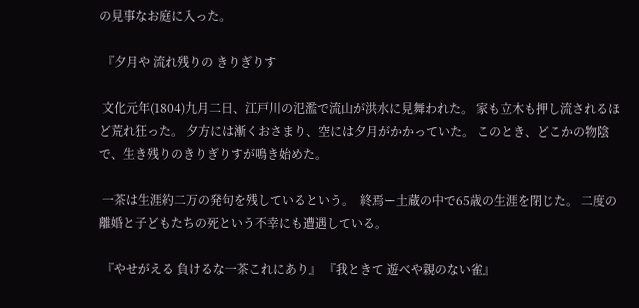の見事なお庭に入った。

 『夕月や 流れ残りの きりぎりす

 文化元年(1804)九月二日、江戸川の氾濫で流山が洪水に見舞われた。 家も立木も押し流されるほど荒れ狂った。 夕方には漸くおさまり、空には夕月がかかっていた。 このとき、どこかの物陰で、生き残りのきりぎりすが鳴き始めた。

 一茶は生涯約二万の発句を残しているという。  終焉ー土蔵の中で65歳の生涯を閉じた。 二度の離婚と子どもたちの死という不幸にも遭遇している。

 『やせがえる 負けるな一茶これにあり』 『我ときて 遊べや親のない雀』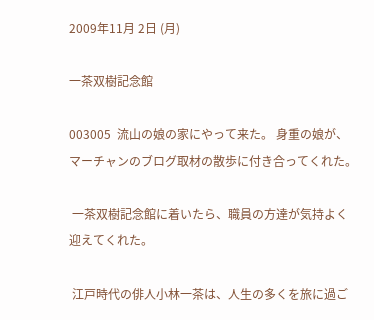2009年11月 2日 (月)

一茶双樹記念館

003005  流山の娘の家にやって来た。 身重の娘が、マーチャンのブログ取材の散歩に付き合ってくれた。

 一茶双樹記念館に着いたら、職員の方達が気持よく迎えてくれた。

 江戸時代の俳人小林一茶は、人生の多くを旅に過ご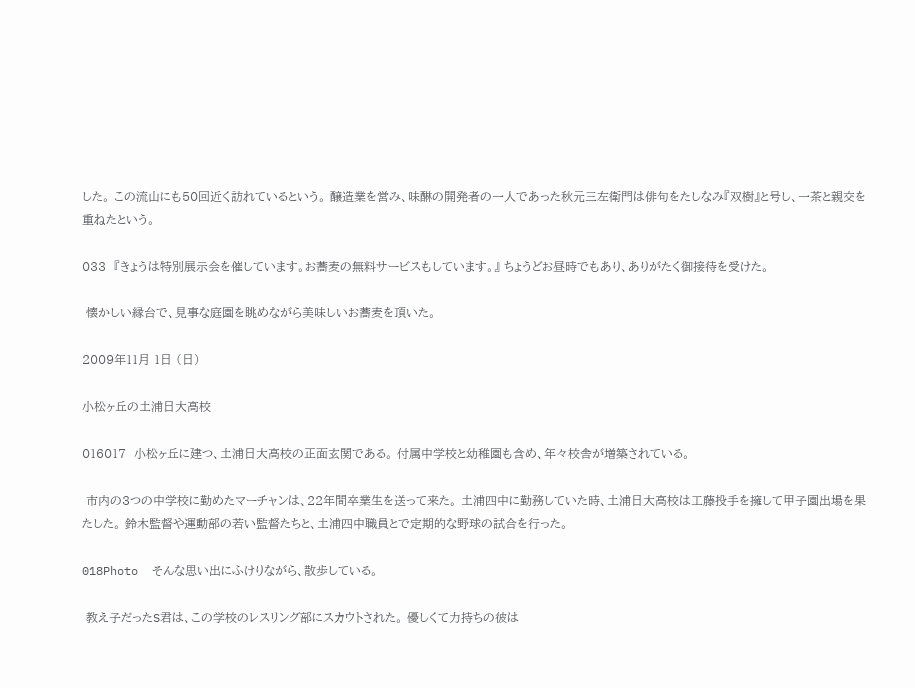した。 この流山にも50回近く訪れているという。 醸造業を営み、味醂の開発者の一人であった秋元三左衛門は俳句をたしなみ『双樹』と号し、一茶と親交を重ねたという。

033  『きょうは特別展示会を催しています。お蕎麦の無料サービスもしています。』 ちょうどお昼時でもあり、ありがたく御接待を受けた。

 懐かしい縁台で、見事な庭園を眺めながら美味しいお蕎麦を頂いた。

2009年11月 1日 (日)

小松ヶ丘の土浦日大高校

016017  小松ヶ丘に建つ、土浦日大高校の正面玄関である。 付属中学校と幼稚園も含め、年々校舎が増築されている。

 市内の3つの中学校に勤めたマーチャンは、22年間卒業生を送って来た。 土浦四中に勤務していた時、土浦日大高校は工藤投手を擁して甲子園出場を果たした。 鈴木監督や運動部の若い監督たちと、土浦四中職員とで定期的な野球の試合を行った。

018Photo  そんな思い出にふけりながら、散歩している。

 教え子だったS君は、この学校のレスリング部にスカウトされた。 優しくて力持ちの彼は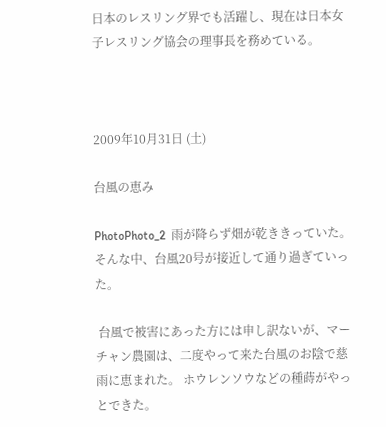日本のレスリング界でも活躍し、現在は日本女子レスリング協会の理事長を務めている。



2009年10月31日 (土)

台風の恵み

PhotoPhoto_2  雨が降らず畑が乾ききっていた。 そんな中、台風20号が接近して通り過ぎていった。

 台風で被害にあった方には申し訳ないが、マーチャン農園は、二度やって来た台風のお陰で慈雨に恵まれた。 ホウレンソウなどの種蒔がやっとできた。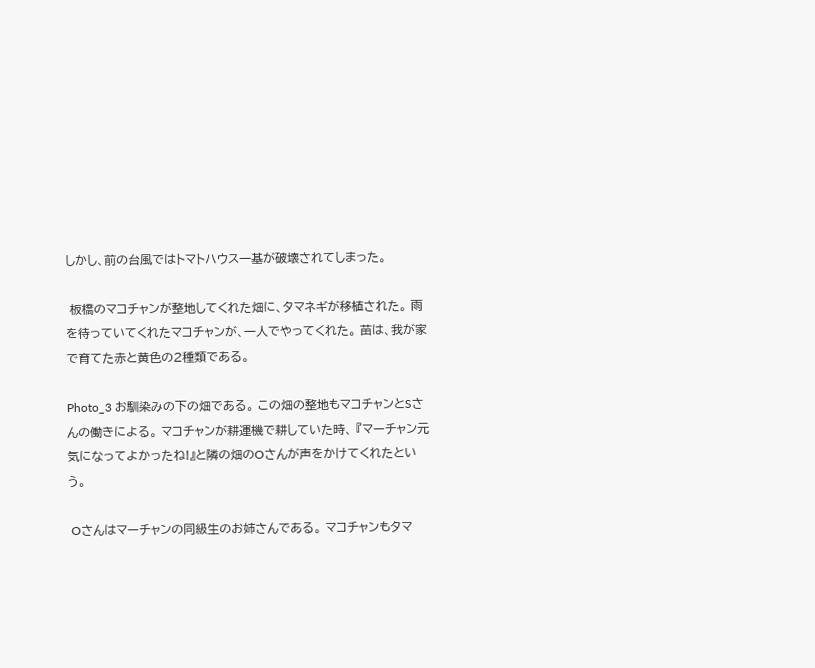しかし、前の台風ではトマトハウス一基が破壊されてしまった。

 板橋のマコチャンが整地してくれた畑に、タマネギが移植された。 雨を待っていてくれたマコチャンが、一人でやってくれた。 苗は、我が家で育てた赤と黄色の2種類である。

Photo_3 お馴染みの下の畑である。 この畑の整地もマコチャンとSさんの働きによる。 マコチャンが耕運機で耕していた時、 『マーチャン元気になってよかったね!』と隣の畑のOさんが声をかけてくれたという。

 Oさんはマーチャンの同級生のお姉さんである。 マコチャンもタマ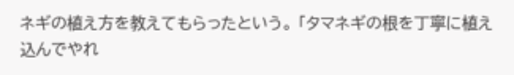ネギの植え方を教えてもらったという。 「タマネギの根を丁寧に植え込んでやれ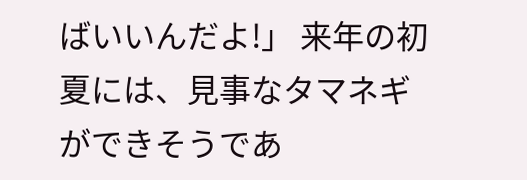ばいいんだよ!」 来年の初夏には、見事なタマネギができそうであ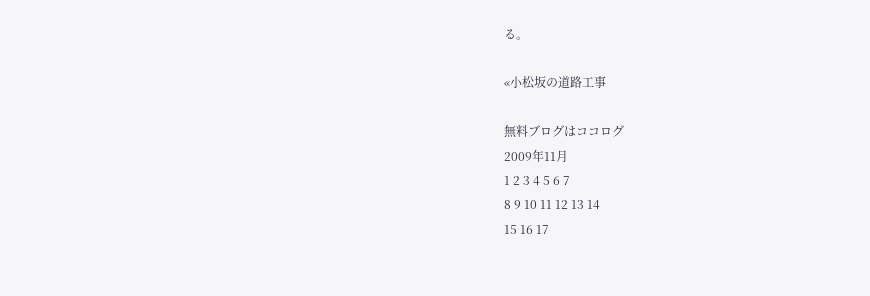る。

«小松坂の道路工事

無料ブログはココログ
2009年11月
1 2 3 4 5 6 7
8 9 10 11 12 13 14
15 16 17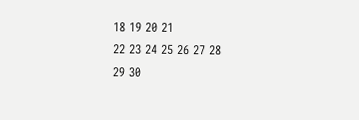18 19 20 21
22 23 24 25 26 27 28
29 30